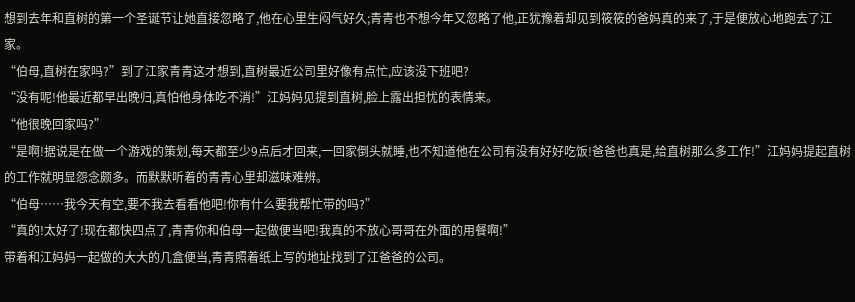想到去年和直树的第一个圣诞节让她直接忽略了,他在心里生闷气好久;青青也不想今年又忽略了他,正犹豫着却见到筱筱的爸妈真的来了,于是便放心地跑去了江家。
“伯母,直树在家吗?”到了江家青青这才想到,直树最近公司里好像有点忙,应该没下班吧?
“没有呢!他最近都早出晚归,真怕他身体吃不消!”江妈妈见提到直树,脸上露出担忧的表情来。
“他很晚回家吗?”
“是啊!据说是在做一个游戏的策划,每天都至少9点后才回来,一回家倒头就睡,也不知道他在公司有没有好好吃饭!爸爸也真是,给直树那么多工作!”江妈妈提起直树的工作就明显怨念颇多。而默默听着的青青心里却滋味难辨。
“伯母……我今天有空,要不我去看看他吧!你有什么要我帮忙带的吗?”
“真的!太好了!现在都快四点了,青青你和伯母一起做便当吧!我真的不放心哥哥在外面的用餐啊!”
带着和江妈妈一起做的大大的几盒便当,青青照着纸上写的地址找到了江爸爸的公司。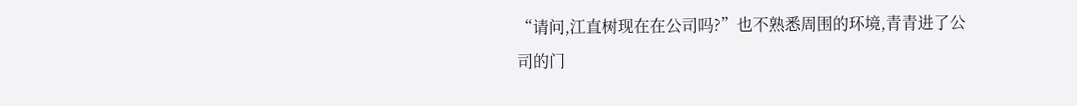“请问,江直树现在在公司吗?”也不熟悉周围的环境,青青进了公司的门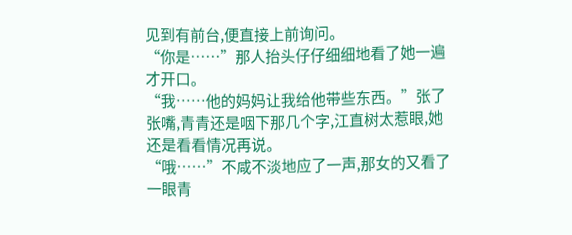见到有前台,便直接上前询问。
“你是……”那人抬头仔仔细细地看了她一遍才开口。
“我……他的妈妈让我给他带些东西。”张了张嘴,青青还是咽下那几个字,江直树太惹眼,她还是看看情况再说。
“哦……”不咸不淡地应了一声,那女的又看了一眼青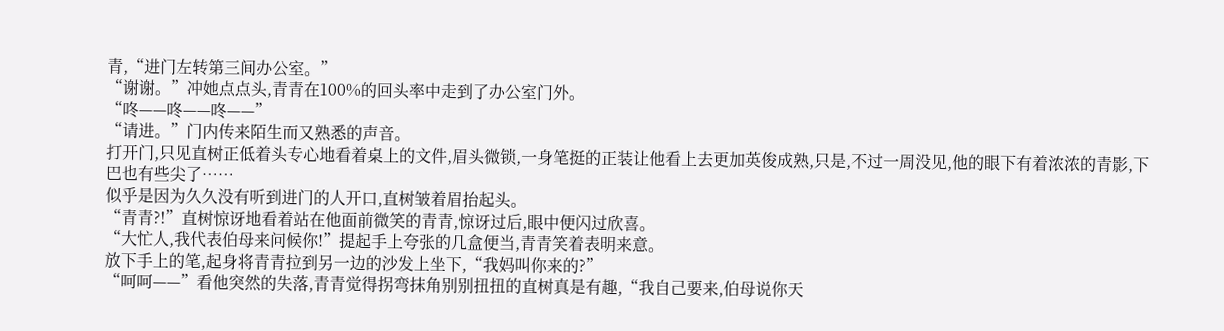青,“进门左转第三间办公室。”
“谢谢。”冲她点点头,青青在100%的回头率中走到了办公室门外。
“咚——咚——咚——”
“请进。”门内传来陌生而又熟悉的声音。
打开门,只见直树正低着头专心地看着桌上的文件,眉头微锁,一身笔挺的正装让他看上去更加英俊成熟,只是,不过一周没见,他的眼下有着浓浓的青影,下巴也有些尖了……
似乎是因为久久没有听到进门的人开口,直树皱着眉抬起头。
“青青?!”直树惊讶地看着站在他面前微笑的青青,惊讶过后,眼中便闪过欣喜。
“大忙人,我代表伯母来问候你!”提起手上夸张的几盒便当,青青笑着表明来意。
放下手上的笔,起身将青青拉到另一边的沙发上坐下,“我妈叫你来的?”
“呵呵——”看他突然的失落,青青觉得拐弯抹角别别扭扭的直树真是有趣,“我自己要来,伯母说你天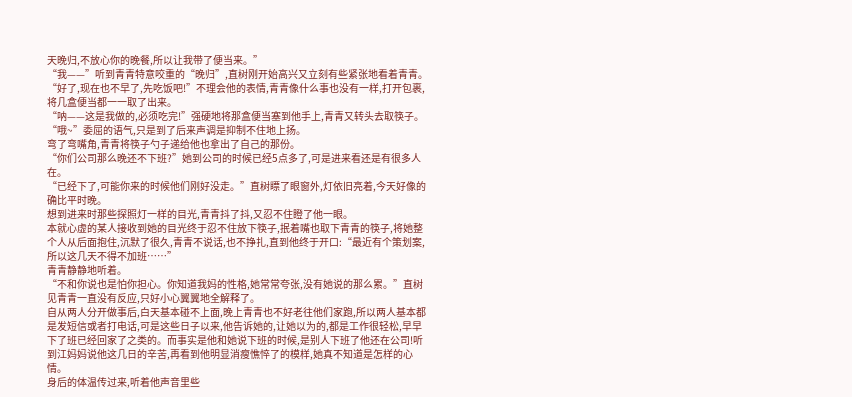天晚归,不放心你的晚餐,所以让我带了便当来。”
“我——”听到青青特意咬重的“晚归”,直树刚开始高兴又立刻有些紧张地看着青青。
“好了,现在也不早了,先吃饭吧!”不理会他的表情,青青像什么事也没有一样,打开包裹,将几盒便当都一一取了出来。
“呐——这是我做的,必须吃完!”强硬地将那盒便当塞到他手上,青青又转头去取筷子。
“哦~”委屈的语气,只是到了后来声调是抑制不住地上扬。
弯了弯嘴角,青青将筷子勺子递给他也拿出了自己的那份。
“你们公司那么晚还不下班?”她到公司的时候已经5点多了,可是进来看还是有很多人在。
“已经下了,可能你来的时候他们刚好没走。”直树瞟了眼窗外,灯依旧亮着,今天好像的确比平时晚。
想到进来时那些探照灯一样的目光,青青抖了抖,又忍不住瞪了他一眼。
本就心虚的某人接收到她的目光终于忍不住放下筷子,抿着嘴也取下青青的筷子,将她整个人从后面抱住,沉默了很久,青青不说话,也不挣扎,直到他终于开口:“最近有个策划案,所以这几天不得不加班……”
青青静静地听着。
“不和你说也是怕你担心。你知道我妈的性格,她常常夸张,没有她说的那么累。”直树见青青一直没有反应,只好小心翼翼地全解释了。
自从两人分开做事后,白天基本碰不上面,晚上青青也不好老往他们家跑,所以两人基本都是发短信或者打电话,可是这些日子以来,他告诉她的,让她以为的,都是工作很轻松,早早下了班已经回家了之类的。而事实是他和她说下班的时候,是别人下班了他还在公司!听到江妈妈说他这几日的辛苦,再看到他明显消瘦憔悴了的模样,她真不知道是怎样的心情。
身后的体温传过来,听着他声音里些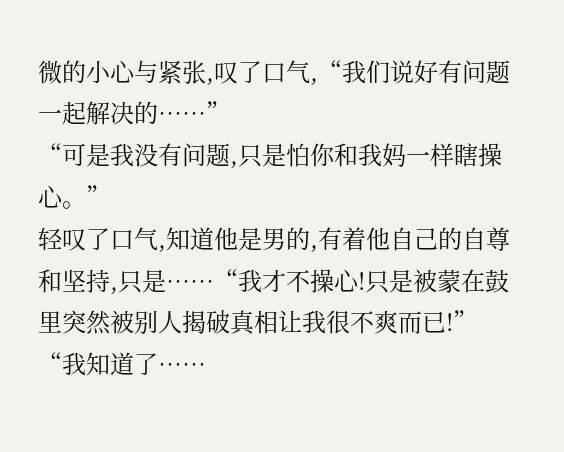微的小心与紧张,叹了口气,“我们说好有问题一起解决的……”
“可是我没有问题,只是怕你和我妈一样瞎操心。”
轻叹了口气,知道他是男的,有着他自己的自尊和坚持,只是……“我才不操心!只是被蒙在鼓里突然被别人揭破真相让我很不爽而已!”
“我知道了……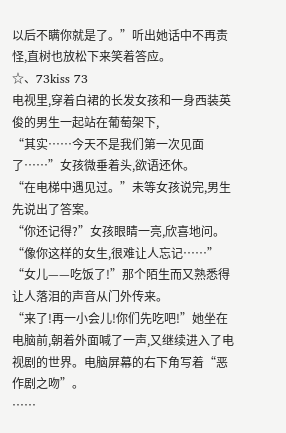以后不瞒你就是了。”听出她话中不再责怪,直树也放松下来笑着答应。
☆、73kiss 73
电视里,穿着白裙的长发女孩和一身西装英俊的男生一起站在葡萄架下,
“其实……今天不是我们第一次见面了……”女孩微垂着头,欲语还休。
“在电梯中遇见过。”未等女孩说完,男生先说出了答案。
“你还记得?”女孩眼睛一亮,欣喜地问。
“像你这样的女生,很难让人忘记……”
“女儿——吃饭了!”那个陌生而又熟悉得让人落泪的声音从门外传来。
“来了!再一小会儿!你们先吃吧!”她坐在电脑前,朝着外面喊了一声,又继续进入了电视剧的世界。电脑屏幕的右下角写着“恶作剧之吻”。
……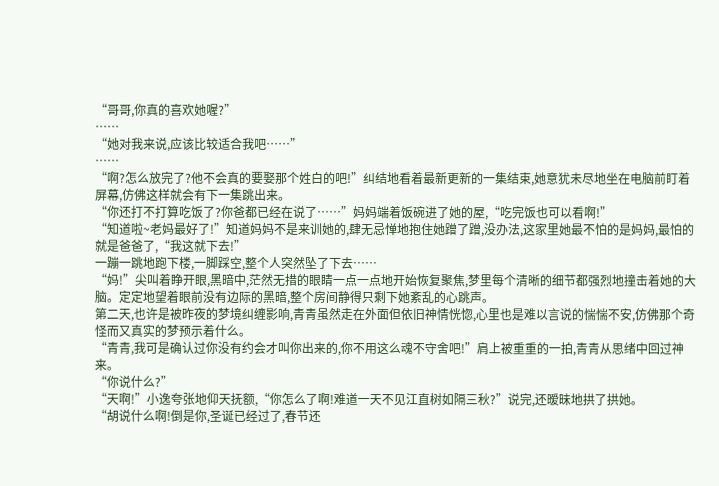“哥哥,你真的喜欢她喔?”
……
“她对我来说,应该比较适合我吧……”
……
“啊?怎么放完了?他不会真的要娶那个姓白的吧!”纠结地看着最新更新的一集结束,她意犹未尽地坐在电脑前盯着屏幕,仿佛这样就会有下一集跳出来。
“你还打不打算吃饭了?你爸都已经在说了……”妈妈端着饭碗进了她的屋,“吃完饭也可以看啊!”
“知道啦~老妈最好了!”知道妈妈不是来训她的,肆无忌惮地抱住她蹭了蹭,没办法,这家里她最不怕的是妈妈,最怕的就是爸爸了,“我这就下去!”
一蹦一跳地跑下楼,一脚踩空,整个人突然坠了下去……
“妈!”尖叫着睁开眼,黑暗中,茫然无措的眼睛一点一点地开始恢复聚焦,梦里每个清晰的细节都强烈地撞击着她的大脑。定定地望着眼前没有边际的黑暗,整个房间静得只剩下她紊乱的心跳声。
第二天,也许是被昨夜的梦境纠缠影响,青青虽然走在外面但依旧神情恍惚,心里也是难以言说的惴惴不安,仿佛那个奇怪而又真实的梦预示着什么。
“青青,我可是确认过你没有约会才叫你出来的,你不用这么魂不守舍吧!”肩上被重重的一拍,青青从思绪中回过神来。
“你说什么?”
“天啊!”小逸夸张地仰天抚额,“你怎么了啊!难道一天不见江直树如隔三秋?”说完,还暧昧地拱了拱她。
“胡说什么啊!倒是你,圣诞已经过了,春节还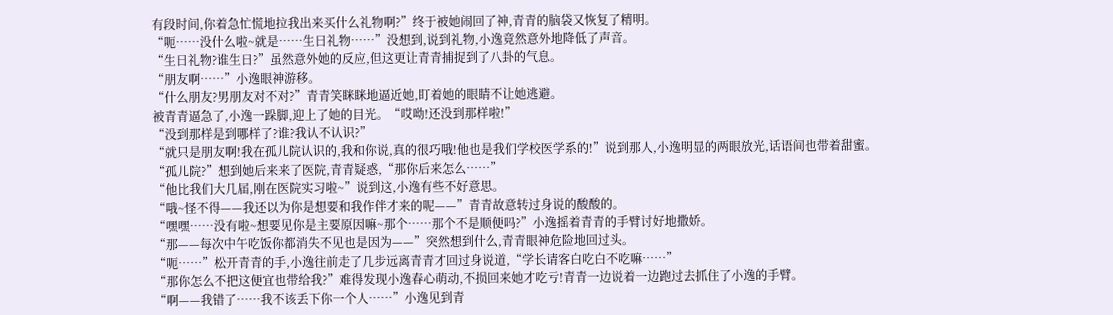有段时间,你着急忙慌地拉我出来买什么礼物啊?”终于被她闹回了神,青青的脑袋又恢复了精明。
“呃……没什么啦~就是……生日礼物……”没想到,说到礼物,小逸竟然意外地降低了声音。
“生日礼物?谁生日?”虽然意外她的反应,但这更让青青捕捉到了八卦的气息。
“朋友啊……”小逸眼神游移。
“什么朋友?男朋友对不对?”青青笑眯眯地逼近她,盯着她的眼睛不让她逃避。
被青青逼急了,小逸一跺脚,迎上了她的目光。“哎呦!还没到那样啦!”
“没到那样是到哪样了?谁?我认不认识?”
“就只是朋友啊!我在孤儿院认识的,我和你说,真的很巧哦!他也是我们学校医学系的!”说到那人,小逸明显的两眼放光,话语间也带着甜蜜。
“孤儿院?”想到她后来来了医院,青青疑惑,“那你后来怎么……”
“他比我们大几届,刚在医院实习啦~”说到这,小逸有些不好意思。
“哦~怪不得——我还以为你是想要和我作伴才来的呢——”青青故意转过身说的酸酸的。
“嘿嘿……没有啦~想要见你是主要原因嘛~那个……那个不是顺便吗?”小逸摇着青青的手臂讨好地撒娇。
“那——每次中午吃饭你都消失不见也是因为——”突然想到什么,青青眼神危险地回过头。
“呃……”松开青青的手,小逸往前走了几步远离青青才回过身说道,“学长请客白吃白不吃嘛……”
“那你怎么不把这便宜也带给我?”难得发现小逸春心萌动,不损回来她才吃亏!青青一边说着一边跑过去抓住了小逸的手臂。
“啊——我错了……我不该丢下你一个人……”小逸见到青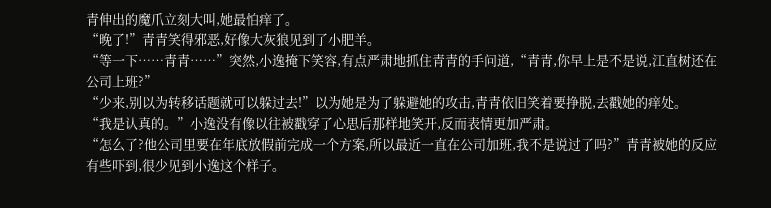青伸出的魔爪立刻大叫,她最怕痒了。
“晚了!”青青笑得邪恶,好像大灰狼见到了小肥羊。
“等一下……青青……”突然,小逸掩下笑容,有点严肃地抓住青青的手问道,“青青,你早上是不是说,江直树还在公司上班?”
“少来,别以为转移话题就可以躲过去!”以为她是为了躲避她的攻击,青青依旧笑着要挣脱,去戳她的痒处。
“我是认真的。”小逸没有像以往被戳穿了心思后那样地笑开,反而表情更加严肃。
“怎么了?他公司里要在年底放假前完成一个方案,所以最近一直在公司加班,我不是说过了吗?”青青被她的反应有些吓到,很少见到小逸这个样子。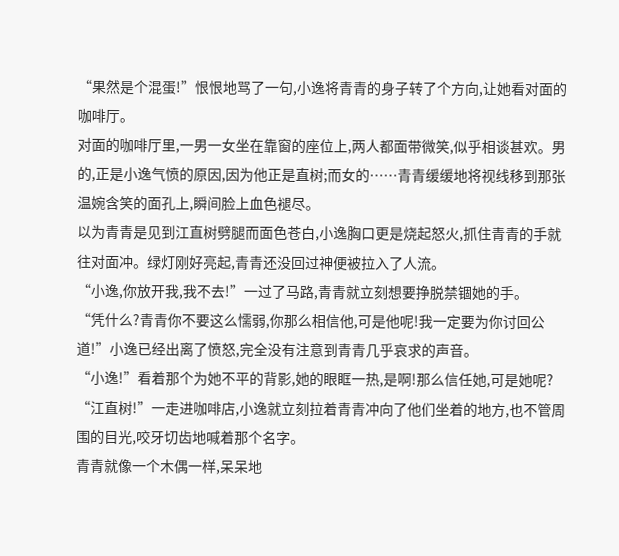“果然是个混蛋!”恨恨地骂了一句,小逸将青青的身子转了个方向,让她看对面的咖啡厅。
对面的咖啡厅里,一男一女坐在靠窗的座位上,两人都面带微笑,似乎相谈甚欢。男的,正是小逸气愤的原因,因为他正是直树;而女的……青青缓缓地将视线移到那张温婉含笑的面孔上,瞬间脸上血色褪尽。
以为青青是见到江直树劈腿而面色苍白,小逸胸口更是烧起怒火,抓住青青的手就往对面冲。绿灯刚好亮起,青青还没回过神便被拉入了人流。
“小逸,你放开我,我不去!”一过了马路,青青就立刻想要挣脱禁锢她的手。
“凭什么?青青你不要这么懦弱,你那么相信他,可是他呢!我一定要为你讨回公道!”小逸已经出离了愤怒,完全没有注意到青青几乎哀求的声音。
“小逸!”看着那个为她不平的背影,她的眼眶一热,是啊!那么信任她,可是她呢?
“江直树!”一走进咖啡店,小逸就立刻拉着青青冲向了他们坐着的地方,也不管周围的目光,咬牙切齿地喊着那个名字。
青青就像一个木偶一样,呆呆地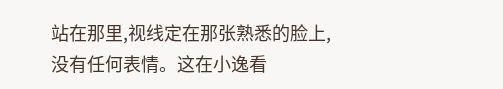站在那里,视线定在那张熟悉的脸上,没有任何表情。这在小逸看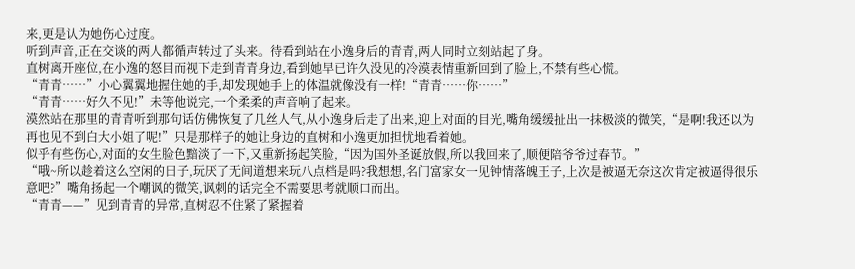来,更是认为她伤心过度。
听到声音,正在交谈的两人都循声转过了头来。待看到站在小逸身后的青青,两人同时立刻站起了身。
直树离开座位,在小逸的怒目而视下走到青青身边,看到她早已许久没见的冷漠表情重新回到了脸上,不禁有些心慌。
“青青……”小心翼翼地握住她的手,却发现她手上的体温就像没有一样!“青青……你……”
“青青……好久不见!”未等他说完,一个柔柔的声音响了起来。
漠然站在那里的青青听到那句话仿佛恢复了几丝人气,从小逸身后走了出来,迎上对面的目光,嘴角缓缓扯出一抹极淡的微笑,“是啊!我还以为再也见不到白大小姐了呢!”只是那样子的她让身边的直树和小逸更加担忧地看着她。
似乎有些伤心,对面的女生脸色黯淡了一下,又重新扬起笑脸,“因为国外圣诞放假,所以我回来了,顺便陪爷爷过春节。”
“哦~所以趁着这么空闲的日子,玩厌了无间道想来玩八点档是吗?我想想,名门富家女一见钟情落魄王子,上次是被逼无奈这次肯定被逼得很乐意吧?”嘴角扬起一个嘲讽的微笑,讽刺的话完全不需要思考就顺口而出。
“青青——”见到青青的异常,直树忍不住紧了紧握着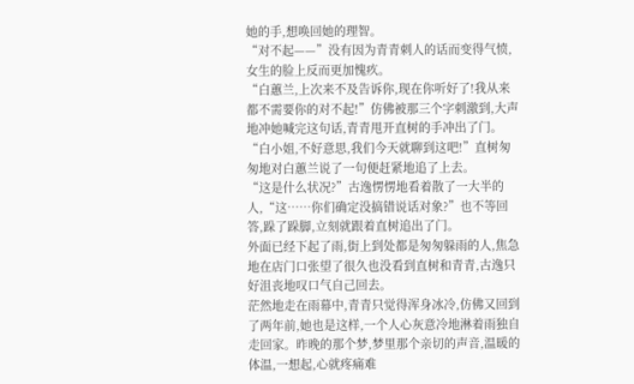她的手,想唤回她的理智。
“对不起——”没有因为青青刺人的话而变得气愤,女生的脸上反而更加愧疚。
“白蕙兰,上次来不及告诉你,现在你听好了!我从来都不需要你的对不起!”仿佛被那三个字刺激到,大声地冲她喊完这句话,青青甩开直树的手冲出了门。
“白小姐,不好意思,我们今天就聊到这吧!”直树匆匆地对白蕙兰说了一句便赶紧地追了上去。
“这是什么状况?”古逸愣愣地看着散了一大半的人,“这……你们确定没搞错说话对象?”也不等回答,跺了跺脚,立刻就跟着直树追出了门。
外面已经下起了雨,街上到处都是匆匆躲雨的人,焦急地在店门口张望了很久也没看到直树和青青,古逸只好沮丧地叹口气自己回去。
茫然地走在雨幕中,青青只觉得浑身冰冷,仿佛又回到了两年前,她也是这样,一个人心灰意冷地淋着雨独自走回家。昨晚的那个梦,梦里那个亲切的声音,温暖的体温,一想起,心就疼痛难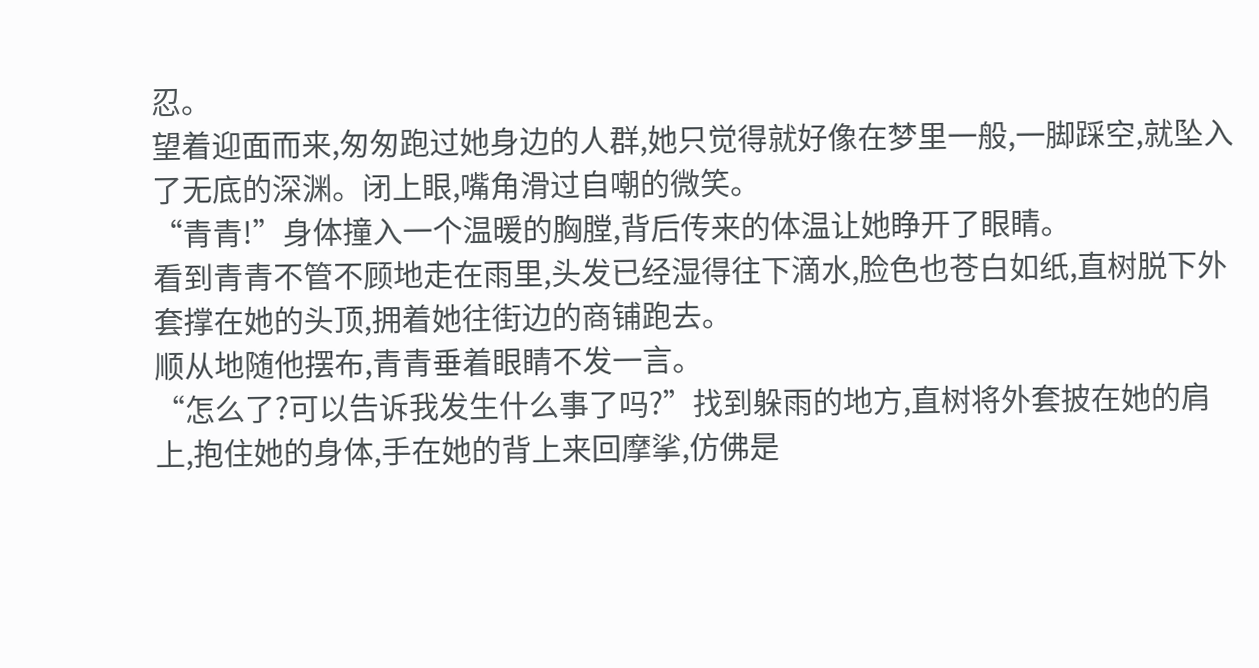忍。
望着迎面而来,匆匆跑过她身边的人群,她只觉得就好像在梦里一般,一脚踩空,就坠入了无底的深渊。闭上眼,嘴角滑过自嘲的微笑。
“青青!”身体撞入一个温暖的胸膛,背后传来的体温让她睁开了眼睛。
看到青青不管不顾地走在雨里,头发已经湿得往下滴水,脸色也苍白如纸,直树脱下外套撑在她的头顶,拥着她往街边的商铺跑去。
顺从地随他摆布,青青垂着眼睛不发一言。
“怎么了?可以告诉我发生什么事了吗?”找到躲雨的地方,直树将外套披在她的肩上,抱住她的身体,手在她的背上来回摩挲,仿佛是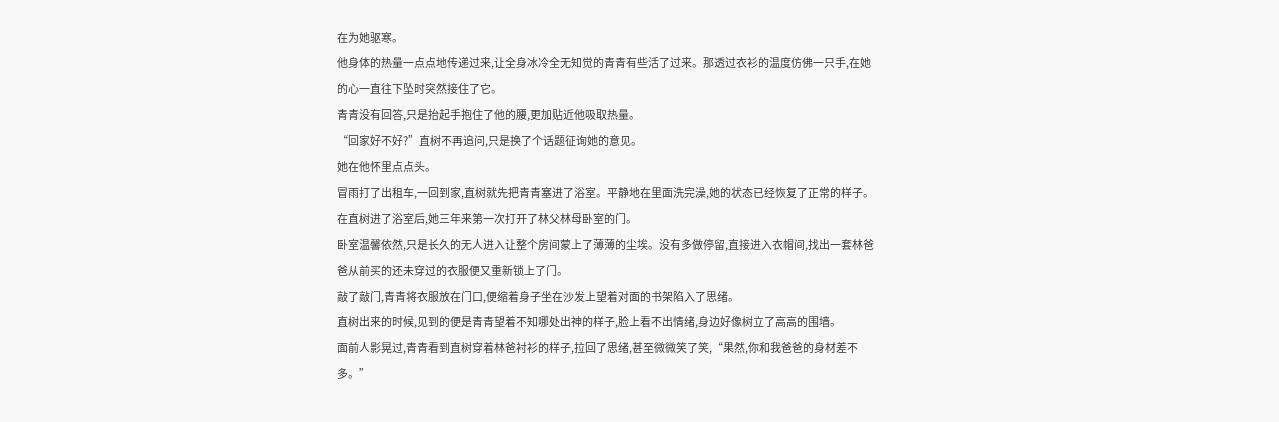在为她驱寒。
他身体的热量一点点地传递过来,让全身冰冷全无知觉的青青有些活了过来。那透过衣衫的温度仿佛一只手,在她的心一直往下坠时突然接住了它。
青青没有回答,只是抬起手抱住了他的腰,更加贴近他吸取热量。
“回家好不好?”直树不再追问,只是换了个话题征询她的意见。
她在他怀里点点头。
冒雨打了出租车,一回到家,直树就先把青青塞进了浴室。平静地在里面洗完澡,她的状态已经恢复了正常的样子。在直树进了浴室后,她三年来第一次打开了林父林母卧室的门。
卧室温馨依然,只是长久的无人进入让整个房间蒙上了薄薄的尘埃。没有多做停留,直接进入衣帽间,找出一套林爸爸从前买的还未穿过的衣服便又重新锁上了门。
敲了敲门,青青将衣服放在门口,便缩着身子坐在沙发上望着对面的书架陷入了思绪。
直树出来的时候,见到的便是青青望着不知哪处出神的样子,脸上看不出情绪,身边好像树立了高高的围墙。
面前人影晃过,青青看到直树穿着林爸衬衫的样子,拉回了思绪,甚至微微笑了笑,“果然,你和我爸爸的身材差不多。”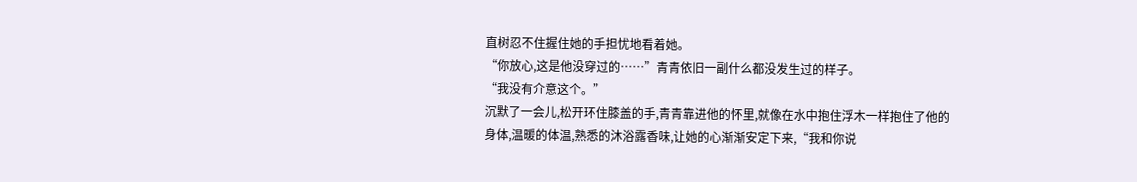直树忍不住握住她的手担忧地看着她。
“你放心,这是他没穿过的……”青青依旧一副什么都没发生过的样子。
“我没有介意这个。”
沉默了一会儿,松开环住膝盖的手,青青靠进他的怀里,就像在水中抱住浮木一样抱住了他的身体,温暖的体温,熟悉的沐浴露香味,让她的心渐渐安定下来,“我和你说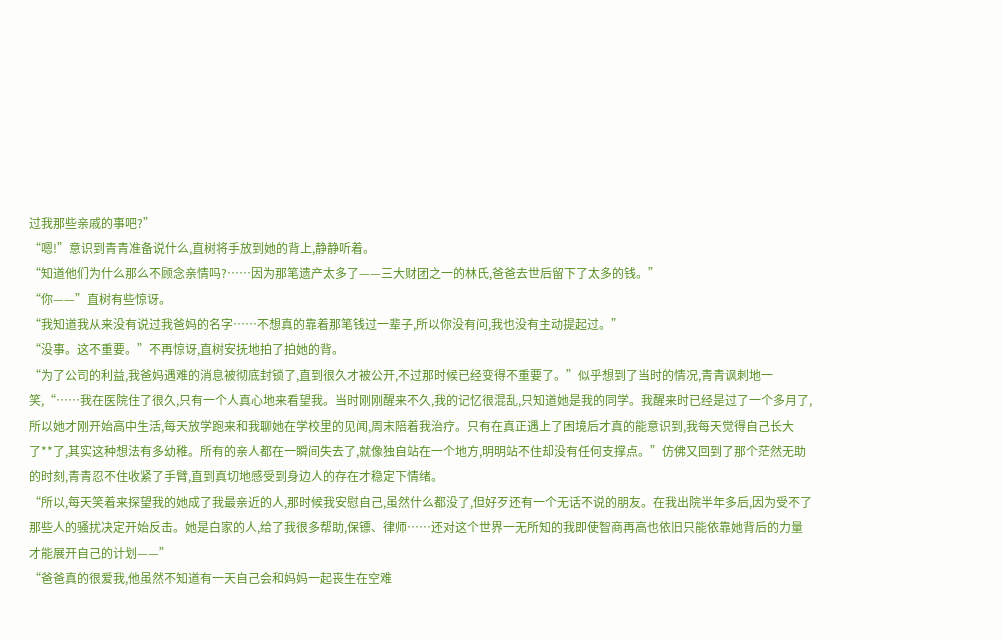过我那些亲戚的事吧?”
“嗯!”意识到青青准备说什么,直树将手放到她的背上,静静听着。
“知道他们为什么那么不顾念亲情吗?……因为那笔遗产太多了——三大财团之一的林氏,爸爸去世后留下了太多的钱。”
“你——”直树有些惊讶。
“我知道我从来没有说过我爸妈的名字……不想真的靠着那笔钱过一辈子,所以你没有问,我也没有主动提起过。”
“没事。这不重要。”不再惊讶,直树安抚地拍了拍她的背。
“为了公司的利益,我爸妈遇难的消息被彻底封锁了,直到很久才被公开,不过那时候已经变得不重要了。”似乎想到了当时的情况,青青讽刺地一笑,“……我在医院住了很久,只有一个人真心地来看望我。当时刚刚醒来不久,我的记忆很混乱,只知道她是我的同学。我醒来时已经是过了一个多月了,所以她才刚开始高中生活,每天放学跑来和我聊她在学校里的见闻,周末陪着我治疗。只有在真正遇上了困境后才真的能意识到,我每天觉得自己长大了**了,其实这种想法有多幼稚。所有的亲人都在一瞬间失去了,就像独自站在一个地方,明明站不住却没有任何支撑点。”仿佛又回到了那个茫然无助的时刻,青青忍不住收紧了手臂,直到真切地感受到身边人的存在才稳定下情绪。
“所以,每天笑着来探望我的她成了我最亲近的人,那时候我安慰自己,虽然什么都没了,但好歹还有一个无话不说的朋友。在我出院半年多后,因为受不了那些人的骚扰决定开始反击。她是白家的人,给了我很多帮助,保镖、律师……还对这个世界一无所知的我即使智商再高也依旧只能依靠她背后的力量才能展开自己的计划——”
“爸爸真的很爱我,他虽然不知道有一天自己会和妈妈一起丧生在空难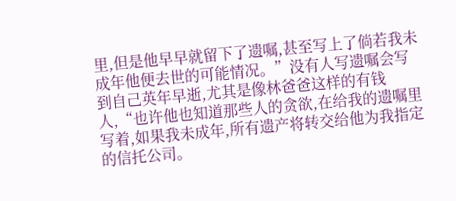里,但是他早早就留下了遗嘱,甚至写上了倘若我未成年他便去世的可能情况。”没有人写遗嘱会写到自己英年早逝,尤其是像林爸爸这样的有钱人,“也许他也知道那些人的贪欲,在给我的遗嘱里写着,如果我未成年,所有遗产将转交给他为我指定的信托公司。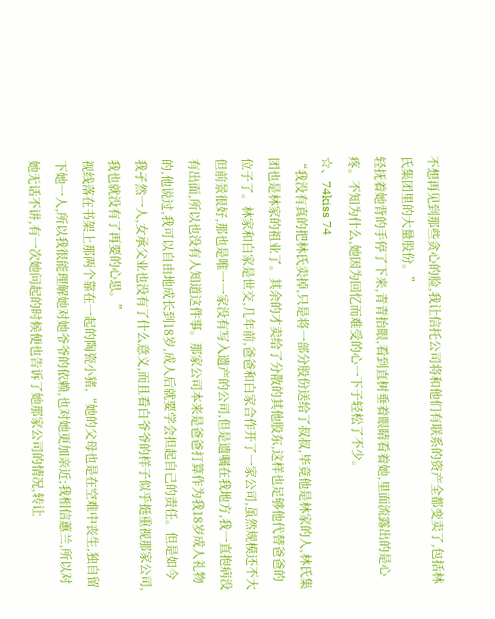不想再见到那些贪心的脸,我让信托公司将和他们有联系的资产全都变卖了,包括林氏集团里的大量股份。”
轻抚着她背的手停了下来,青青抬眼,看到直树垂着眼睛看着她,里面流露出的是心疼。不知为什么,她因为回忆而难受的心一下子轻松了不少。
☆、74kiss 74
“我没有真的把林氏卖掉,只是将一部分股份送给了叔叔,毕竟他是林家的人,林氏集团也是林家的祖业了。其余的才卖给了分散的其他股东,这样也足够他代替爸爸的位子了。林家和白家是世交,几年前,爸爸和白家合作开了一家公司,虽然规模还不大但前景很好,那也是唯一一家没有写入遗产的公司,但是遗嘱在我地方,我一直抱病没有出面,所以也没有人知道这件事。那家公司本来是爸爸打算作为我18岁成人礼物的,他说过,我可以自由地成长到18岁,成人后就要学会担起自己的责任。但是如今我孑然一人,女承父业也没有了什么意义,而且看白爷爷的样子似乎挺重视那家公司,我也就没有了再要的心思。”
视线落在书架上那两个靠在一起的陶瓷小猪,“她的父母也是在空难中丧生,独自留下她一人,所以我很能理解她对她爷爷的依赖,也对她更加亲近;我相信蕙兰,所以对她无话不讲,有一次她问起的时候便也告诉了她那家公司的情况,转让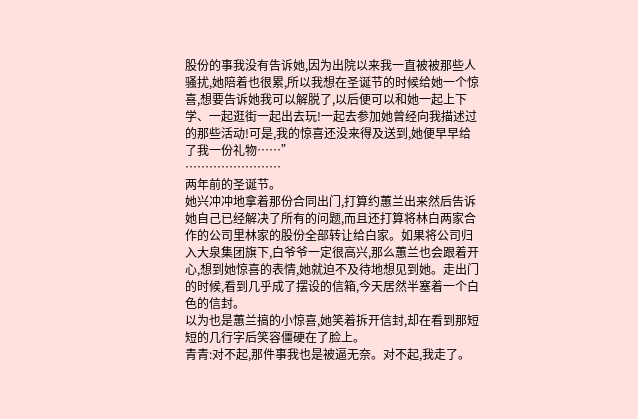股份的事我没有告诉她,因为出院以来我一直被被那些人骚扰,她陪着也很累,所以我想在圣诞节的时候给她一个惊喜,想要告诉她我可以解脱了,以后便可以和她一起上下学、一起逛街一起出去玩!一起去参加她曾经向我描述过的那些活动!可是,我的惊喜还没来得及送到,她便早早给了我一份礼物……”
……………………
两年前的圣诞节。
她兴冲冲地拿着那份合同出门,打算约蕙兰出来然后告诉她自己已经解决了所有的问题,而且还打算将林白两家合作的公司里林家的股份全部转让给白家。如果将公司归入大泉集团旗下,白爷爷一定很高兴,那么蕙兰也会跟着开心,想到她惊喜的表情,她就迫不及待地想见到她。走出门的时候,看到几乎成了摆设的信箱,今天居然半塞着一个白色的信封。
以为也是蕙兰搞的小惊喜,她笑着拆开信封,却在看到那短短的几行字后笑容僵硬在了脸上。
青青:对不起,那件事我也是被逼无奈。对不起,我走了。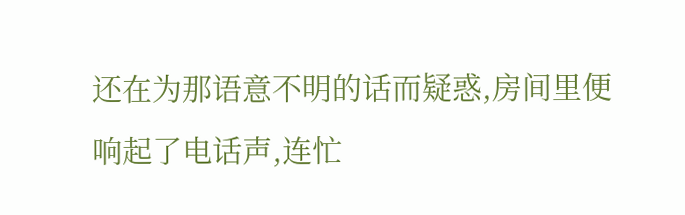还在为那语意不明的话而疑惑,房间里便响起了电话声,连忙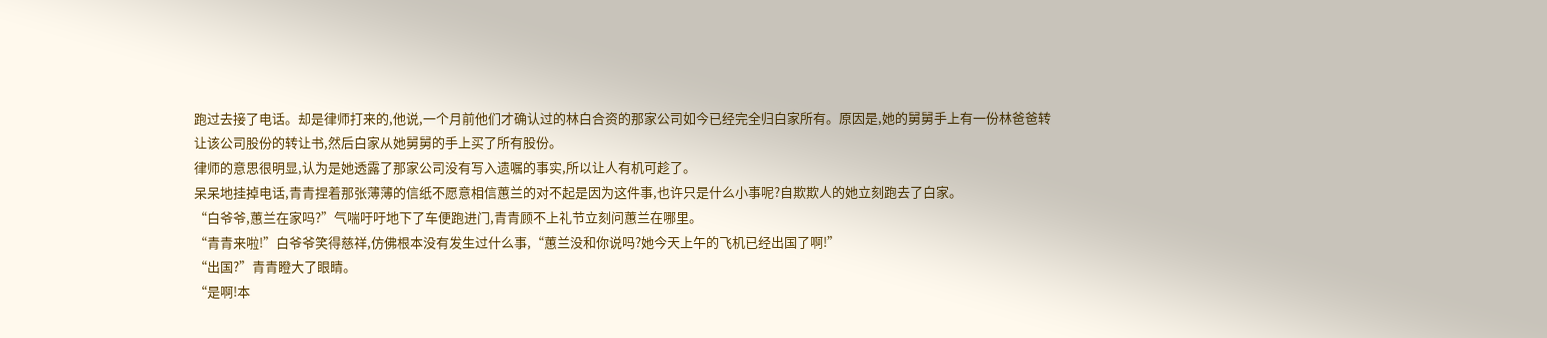跑过去接了电话。却是律师打来的,他说,一个月前他们才确认过的林白合资的那家公司如今已经完全归白家所有。原因是,她的舅舅手上有一份林爸爸转让该公司股份的转让书,然后白家从她舅舅的手上买了所有股份。
律师的意思很明显,认为是她透露了那家公司没有写入遗嘱的事实,所以让人有机可趁了。
呆呆地挂掉电话,青青捏着那张薄薄的信纸不愿意相信蕙兰的对不起是因为这件事,也许只是什么小事呢?自欺欺人的她立刻跑去了白家。
“白爷爷,蕙兰在家吗?”气喘吁吁地下了车便跑进门,青青顾不上礼节立刻问蕙兰在哪里。
“青青来啦!”白爷爷笑得慈祥,仿佛根本没有发生过什么事,“蕙兰没和你说吗?她今天上午的飞机已经出国了啊!”
“出国?”青青瞪大了眼睛。
“是啊!本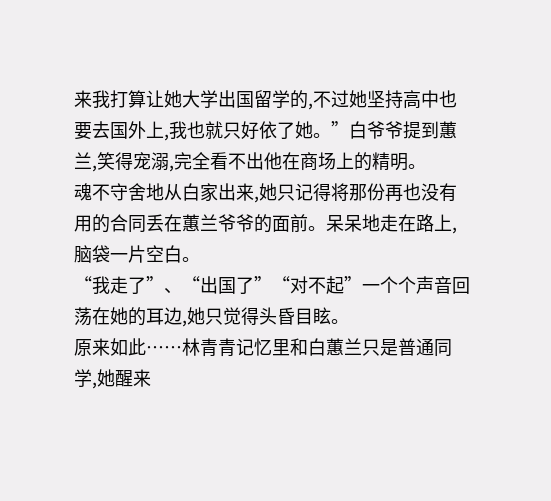来我打算让她大学出国留学的,不过她坚持高中也要去国外上,我也就只好依了她。”白爷爷提到蕙兰,笑得宠溺,完全看不出他在商场上的精明。
魂不守舍地从白家出来,她只记得将那份再也没有用的合同丢在蕙兰爷爷的面前。呆呆地走在路上,脑袋一片空白。
“我走了”、“出国了”“对不起”一个个声音回荡在她的耳边,她只觉得头昏目眩。
原来如此……林青青记忆里和白蕙兰只是普通同学,她醒来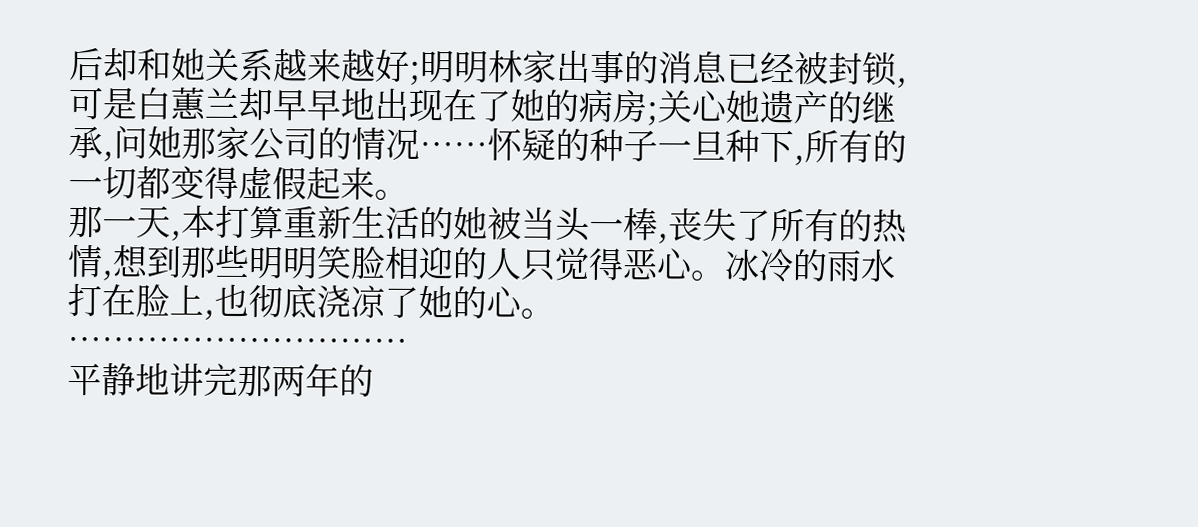后却和她关系越来越好;明明林家出事的消息已经被封锁,可是白蕙兰却早早地出现在了她的病房;关心她遗产的继承,问她那家公司的情况……怀疑的种子一旦种下,所有的一切都变得虚假起来。
那一天,本打算重新生活的她被当头一棒,丧失了所有的热情,想到那些明明笑脸相迎的人只觉得恶心。冰冷的雨水打在脸上,也彻底浇凉了她的心。
…………………………
平静地讲完那两年的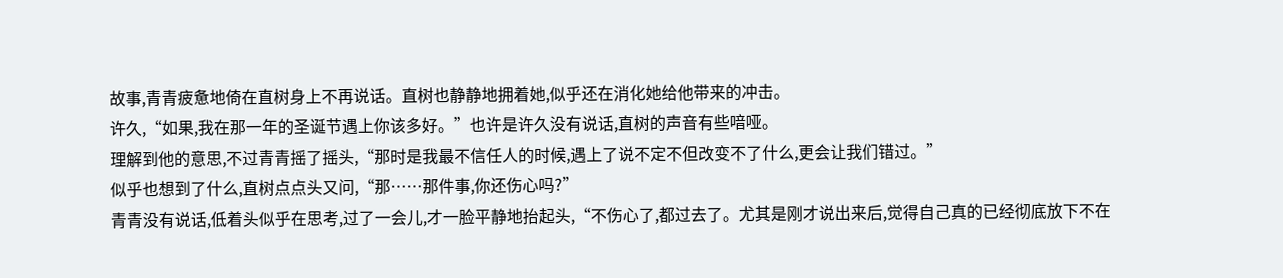故事,青青疲惫地倚在直树身上不再说话。直树也静静地拥着她,似乎还在消化她给他带来的冲击。
许久,“如果,我在那一年的圣诞节遇上你该多好。”也许是许久没有说话,直树的声音有些喑哑。
理解到他的意思,不过青青摇了摇头,“那时是我最不信任人的时候,遇上了说不定不但改变不了什么,更会让我们错过。”
似乎也想到了什么,直树点点头又问,“那……那件事,你还伤心吗?”
青青没有说话,低着头似乎在思考,过了一会儿,才一脸平静地抬起头,“不伤心了,都过去了。尤其是刚才说出来后,觉得自己真的已经彻底放下不在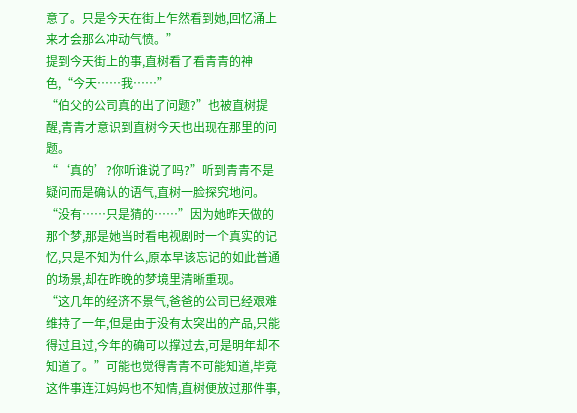意了。只是今天在街上乍然看到她,回忆涌上来才会那么冲动气愤。”
提到今天街上的事,直树看了看青青的神色,“今天……我……”
“伯父的公司真的出了问题?”也被直树提醒,青青才意识到直树今天也出现在那里的问题。
“‘真的’?你听谁说了吗?”听到青青不是疑问而是确认的语气,直树一脸探究地问。
“没有……只是猜的……”因为她昨天做的那个梦,那是她当时看电视剧时一个真实的记忆,只是不知为什么,原本早该忘记的如此普通的场景,却在昨晚的梦境里清晰重现。
“这几年的经济不景气,爸爸的公司已经艰难维持了一年,但是由于没有太突出的产品,只能得过且过,今年的确可以撑过去,可是明年却不知道了。”可能也觉得青青不可能知道,毕竟这件事连江妈妈也不知情,直树便放过那件事,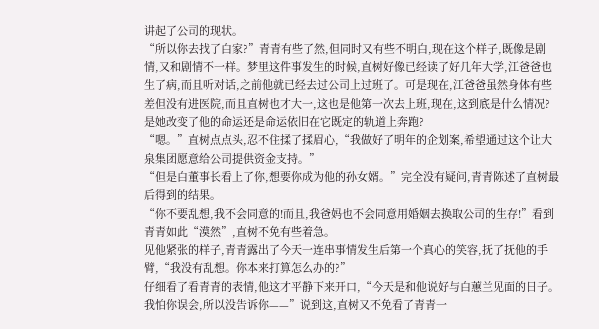讲起了公司的现状。
“所以你去找了白家?”青青有些了然,但同时又有些不明白,现在这个样子,既像是剧情,又和剧情不一样。梦里这件事发生的时候,直树好像已经读了好几年大学,江爸爸也生了病,而且听对话,之前他就已经去过公司上过班了。可是现在,江爸爸虽然身体有些差但没有进医院,而且直树也才大一,这也是他第一次去上班,现在,这到底是什么情况?是她改变了他的命运还是命运依旧在它既定的轨道上奔跑?
“嗯。”直树点点头,忍不住揉了揉眉心,“我做好了明年的企划案,希望通过这个让大泉集团愿意给公司提供资金支持。”
“但是白董事长看上了你,想要你成为他的孙女婿。”完全没有疑问,青青陈述了直树最后得到的结果。
“你不要乱想,我不会同意的!而且,我爸妈也不会同意用婚姻去换取公司的生存!”看到青青如此“漠然”,直树不免有些着急。
见他紧张的样子,青青露出了今天一连串事情发生后第一个真心的笑容,抚了抚他的手臂,“我没有乱想。你本来打算怎么办的?”
仔细看了看青青的表情,他这才平静下来开口,“今天是和他说好与白蕙兰见面的日子。我怕你误会,所以没告诉你——”说到这,直树又不免看了青青一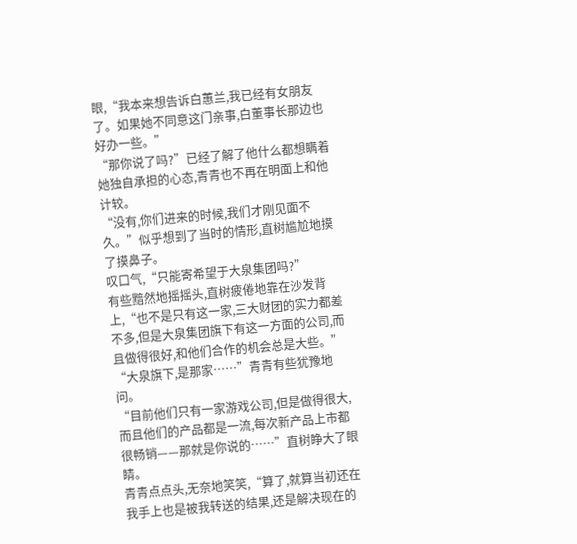眼,“我本来想告诉白蕙兰,我已经有女朋友了。如果她不同意这门亲事,白董事长那边也好办一些。”
“那你说了吗?”已经了解了他什么都想瞒着她独自承担的心态,青青也不再在明面上和他计较。
“没有,你们进来的时候,我们才刚见面不久。”似乎想到了当时的情形,直树尴尬地摸了摸鼻子。
叹口气,“只能寄希望于大泉集团吗?”
有些黯然地摇摇头,直树疲倦地靠在沙发背上,“也不是只有这一家,三大财团的实力都差不多,但是大泉集团旗下有这一方面的公司,而且做得很好,和他们合作的机会总是大些。”
“大泉旗下,是那家……”青青有些犹豫地问。
“目前他们只有一家游戏公司,但是做得很大,而且他们的产品都是一流,每次新产品上市都很畅销——那就是你说的……”直树睁大了眼睛。
青青点点头,无奈地笑笑,“算了,就算当初还在我手上也是被我转送的结果,还是解决现在的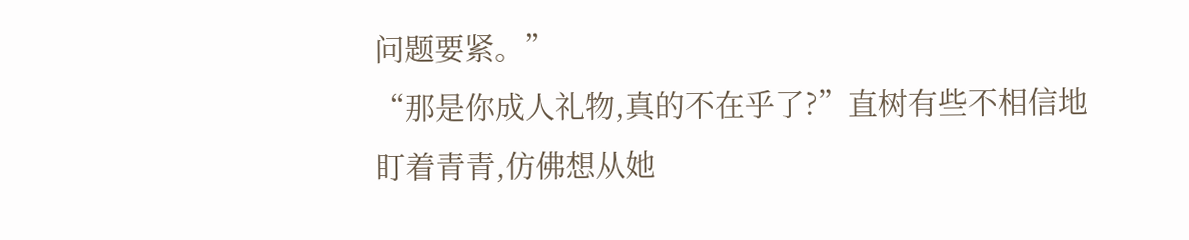问题要紧。”
“那是你成人礼物,真的不在乎了?”直树有些不相信地盯着青青,仿佛想从她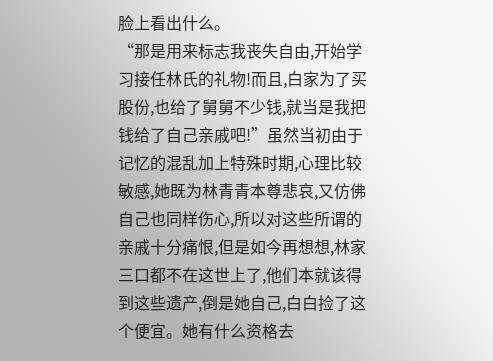脸上看出什么。
“那是用来标志我丧失自由,开始学习接任林氏的礼物!而且,白家为了买股份,也给了舅舅不少钱,就当是我把钱给了自己亲戚吧!”虽然当初由于记忆的混乱加上特殊时期,心理比较敏感,她既为林青青本尊悲哀,又仿佛自己也同样伤心,所以对这些所谓的亲戚十分痛恨,但是如今再想想,林家三口都不在这世上了,他们本就该得到这些遗产,倒是她自己,白白捡了这个便宜。她有什么资格去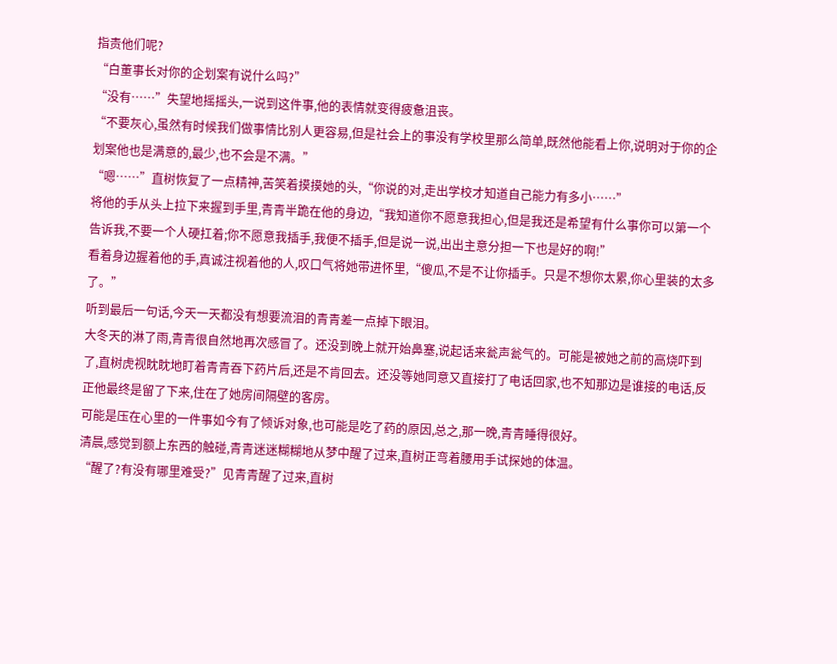指责他们呢?
“白董事长对你的企划案有说什么吗?”
“没有……”失望地摇摇头,一说到这件事,他的表情就变得疲惫沮丧。
“不要灰心,虽然有时候我们做事情比别人更容易,但是社会上的事没有学校里那么简单,既然他能看上你,说明对于你的企划案他也是满意的,最少,也不会是不满。”
“嗯……”直树恢复了一点精神,苦笑着摸摸她的头,“你说的对,走出学校才知道自己能力有多小……”
将他的手从头上拉下来握到手里,青青半跪在他的身边,“我知道你不愿意我担心,但是我还是希望有什么事你可以第一个告诉我,不要一个人硬扛着;你不愿意我插手,我便不插手,但是说一说,出出主意分担一下也是好的啊!”
看着身边握着他的手,真诚注视着他的人,叹口气将她带进怀里,“傻瓜,不是不让你插手。只是不想你太累,你心里装的太多了。”
听到最后一句话,今天一天都没有想要流泪的青青差一点掉下眼泪。
大冬天的淋了雨,青青很自然地再次感冒了。还没到晚上就开始鼻塞,说起话来瓮声瓮气的。可能是被她之前的高烧吓到了,直树虎视眈眈地盯着青青吞下药片后,还是不肯回去。还没等她同意又直接打了电话回家,也不知那边是谁接的电话,反正他最终是留了下来,住在了她房间隔壁的客房。
可能是压在心里的一件事如今有了倾诉对象,也可能是吃了药的原因,总之,那一晚,青青睡得很好。
清晨,感觉到额上东西的触碰,青青迷迷糊糊地从梦中醒了过来,直树正弯着腰用手试探她的体温。
“醒了?有没有哪里难受?”见青青醒了过来,直树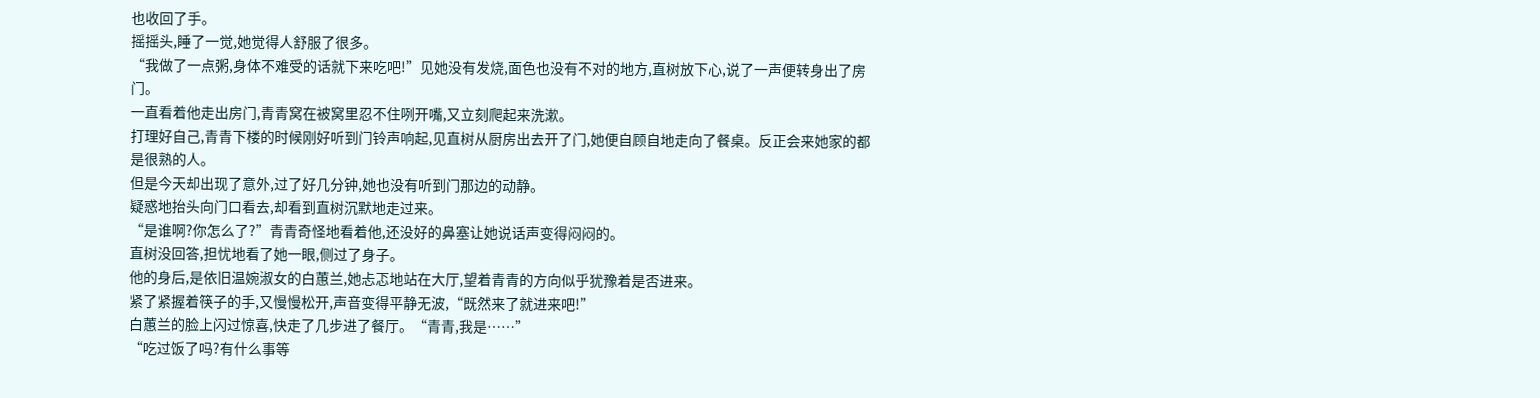也收回了手。
摇摇头,睡了一觉,她觉得人舒服了很多。
“我做了一点粥,身体不难受的话就下来吃吧!”见她没有发烧,面色也没有不对的地方,直树放下心,说了一声便转身出了房门。
一直看着他走出房门,青青窝在被窝里忍不住咧开嘴,又立刻爬起来洗漱。
打理好自己,青青下楼的时候刚好听到门铃声响起,见直树从厨房出去开了门,她便自顾自地走向了餐桌。反正会来她家的都是很熟的人。
但是今天却出现了意外,过了好几分钟,她也没有听到门那边的动静。
疑惑地抬头向门口看去,却看到直树沉默地走过来。
“是谁啊?你怎么了?”青青奇怪地看着他,还没好的鼻塞让她说话声变得闷闷的。
直树没回答,担忧地看了她一眼,侧过了身子。
他的身后,是依旧温婉淑女的白蕙兰,她忐忑地站在大厅,望着青青的方向似乎犹豫着是否进来。
紧了紧握着筷子的手,又慢慢松开,声音变得平静无波,“既然来了就进来吧!”
白蕙兰的脸上闪过惊喜,快走了几步进了餐厅。“青青,我是……”
“吃过饭了吗?有什么事等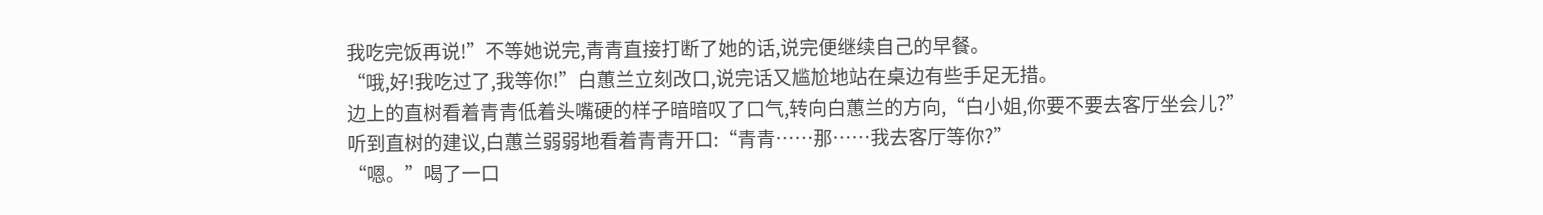我吃完饭再说!”不等她说完,青青直接打断了她的话,说完便继续自己的早餐。
“哦,好!我吃过了,我等你!”白蕙兰立刻改口,说完话又尴尬地站在桌边有些手足无措。
边上的直树看着青青低着头嘴硬的样子暗暗叹了口气,转向白蕙兰的方向,“白小姐,你要不要去客厅坐会儿?”
听到直树的建议,白蕙兰弱弱地看着青青开口:“青青……那……我去客厅等你?”
“嗯。”喝了一口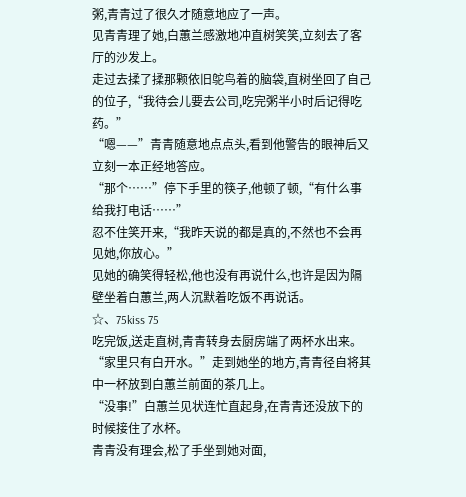粥,青青过了很久才随意地应了一声。
见青青理了她,白蕙兰感激地冲直树笑笑,立刻去了客厅的沙发上。
走过去揉了揉那颗依旧鸵鸟着的脑袋,直树坐回了自己的位子,“我待会儿要去公司,吃完粥半小时后记得吃药。”
“嗯——”青青随意地点点头,看到他警告的眼神后又立刻一本正经地答应。
“那个……”停下手里的筷子,他顿了顿,“有什么事给我打电话……”
忍不住笑开来,“我昨天说的都是真的,不然也不会再见她,你放心。”
见她的确笑得轻松,他也没有再说什么,也许是因为隔壁坐着白蕙兰,两人沉默着吃饭不再说话。
☆、75kiss 75
吃完饭,送走直树,青青转身去厨房端了两杯水出来。
“家里只有白开水。”走到她坐的地方,青青径自将其中一杯放到白蕙兰前面的茶几上。
“没事!”白蕙兰见状连忙直起身,在青青还没放下的时候接住了水杯。
青青没有理会,松了手坐到她对面,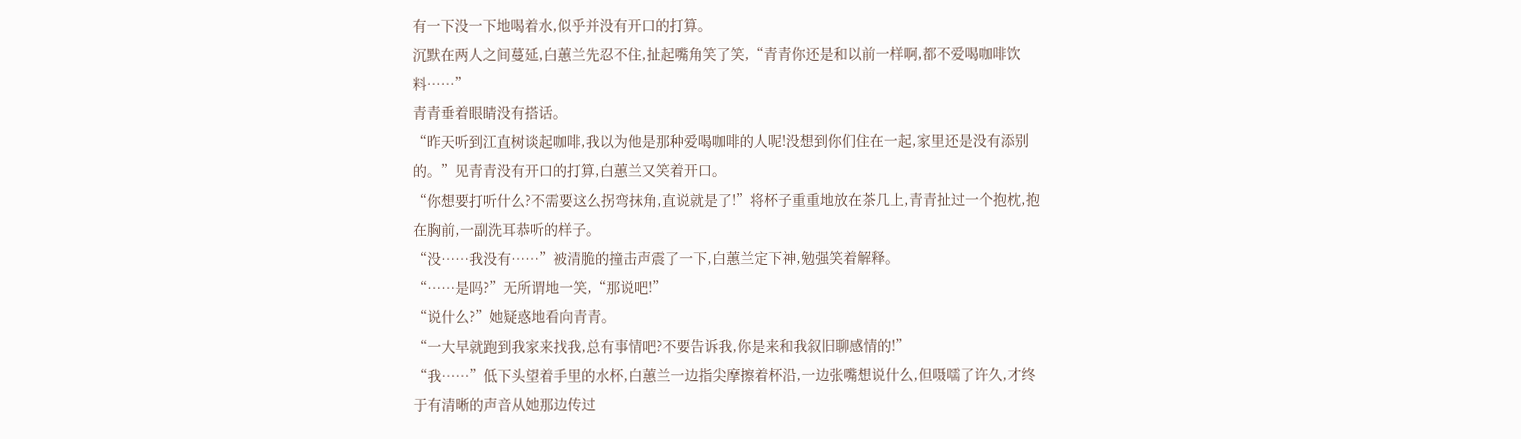有一下没一下地喝着水,似乎并没有开口的打算。
沉默在两人之间蔓延,白蕙兰先忍不住,扯起嘴角笑了笑,“青青你还是和以前一样啊,都不爱喝咖啡饮料……”
青青垂着眼睛没有搭话。
“昨天听到江直树谈起咖啡,我以为他是那种爱喝咖啡的人呢!没想到你们住在一起,家里还是没有添别的。”见青青没有开口的打算,白蕙兰又笑着开口。
“你想要打听什么?不需要这么拐弯抹角,直说就是了!”将杯子重重地放在茶几上,青青扯过一个抱枕,抱在胸前,一副洗耳恭听的样子。
“没……我没有……”被清脆的撞击声震了一下,白蕙兰定下神,勉强笑着解释。
“……是吗?”无所谓地一笑,“那说吧!”
“说什么?”她疑惑地看向青青。
“一大早就跑到我家来找我,总有事情吧?不要告诉我,你是来和我叙旧聊感情的!”
“我……”低下头望着手里的水杯,白蕙兰一边指尖摩擦着杯沿,一边张嘴想说什么,但嗫嚅了许久,才终于有清晰的声音从她那边传过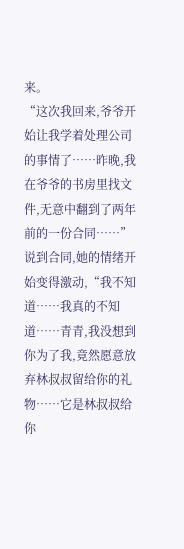来。
“这次我回来,爷爷开始让我学着处理公司的事情了……昨晚,我在爷爷的书房里找文件,无意中翻到了两年前的一份合同……”说到合同,她的情绪开始变得激动,“我不知道……我真的不知道……青青,我没想到你为了我,竟然愿意放弃林叔叔留给你的礼物……它是林叔叔给你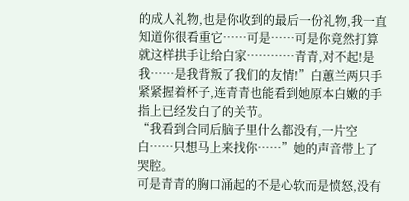的成人礼物,也是你收到的最后一份礼物,我一直知道你很看重它……可是……可是你竟然打算就这样拱手让给白家…………青青,对不起!是我……是我背叛了我们的友情!”白蕙兰两只手紧紧握着杯子,连青青也能看到她原本白嫩的手指上已经发白了的关节。
“我看到合同后脑子里什么都没有,一片空白……只想马上来找你……”她的声音带上了哭腔。
可是青青的胸口涌起的不是心软而是愤怒,没有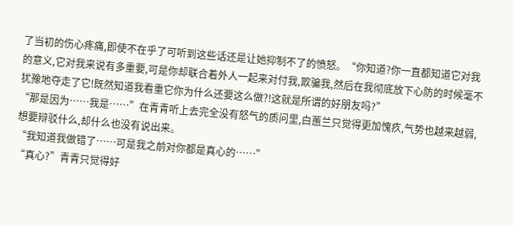了当初的伤心疼痛,即使不在乎了可听到这些话还是让她抑制不了的愤怒。“你知道?你一直都知道它对我的意义,它对我来说有多重要,可是你却联合着外人一起来对付我,欺骗我,然后在我彻底放下心防的时候毫不犹豫地夺走了它!既然知道我看重它你为什么还要这么做?!这就是所谓的好朋友吗?”
“那是因为……我是……”在青青听上去完全没有怒气的质问里,白蕙兰只觉得更加愧疚,气势也越来越弱,想要辩驳什么,却什么也没有说出来。
“我知道我做错了……可是我之前对你都是真心的……”
“真心?”青青只觉得好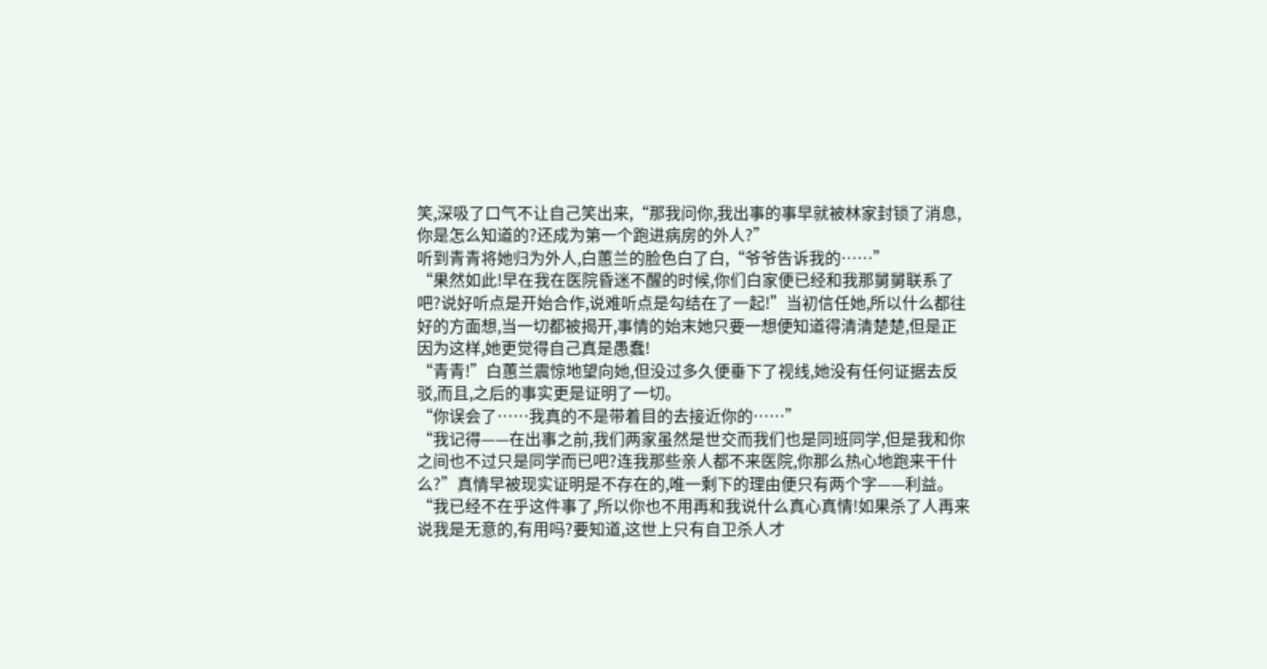笑,深吸了口气不让自己笑出来,“那我问你,我出事的事早就被林家封锁了消息,你是怎么知道的?还成为第一个跑进病房的外人?”
听到青青将她归为外人,白蕙兰的脸色白了白,“爷爷告诉我的……”
“果然如此!早在我在医院昏迷不醒的时候,你们白家便已经和我那舅舅联系了吧?说好听点是开始合作,说难听点是勾结在了一起!”当初信任她,所以什么都往好的方面想,当一切都被揭开,事情的始末她只要一想便知道得清清楚楚,但是正因为这样,她更觉得自己真是愚蠢!
“青青!”白蕙兰震惊地望向她,但没过多久便垂下了视线,她没有任何证据去反驳,而且,之后的事实更是证明了一切。
“你误会了……我真的不是带着目的去接近你的……”
“我记得——在出事之前,我们两家虽然是世交而我们也是同班同学,但是我和你之间也不过只是同学而已吧?连我那些亲人都不来医院,你那么热心地跑来干什么?”真情早被现实证明是不存在的,唯一剩下的理由便只有两个字——利益。“我已经不在乎这件事了,所以你也不用再和我说什么真心真情!如果杀了人再来说我是无意的,有用吗?要知道,这世上只有自卫杀人才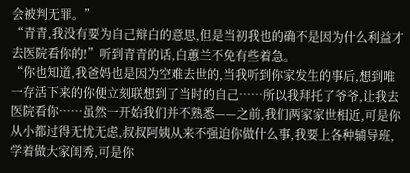会被判无罪。”
“青青,我没有要为自己辩白的意思,但是当初我也的确不是因为什么利益才去医院看你的!”听到青青的话,白蕙兰不免有些着急。
“你也知道,我爸妈也是因为空难去世的,当我听到你家发生的事后,想到唯一存活下来的你便立刻联想到了当时的自己……所以我拜托了爷爷,让我去医院看你……虽然一开始我们并不熟悉——之前,我们两家家世相近,可是你从小都过得无忧无虑,叔叔阿姨从来不强迫你做什么事,我要上各种辅导班,学着做大家闺秀,可是你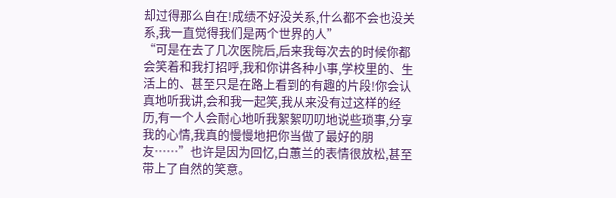却过得那么自在!成绩不好没关系,什么都不会也没关系,我一直觉得我们是两个世界的人”
“可是在去了几次医院后,后来我每次去的时候你都会笑着和我打招呼,我和你讲各种小事,学校里的、生活上的、甚至只是在路上看到的有趣的片段!你会认真地听我讲,会和我一起笑,我从来没有过这样的经历,有一个人会耐心地听我絮絮叨叨地说些琐事,分享我的心情,我真的慢慢地把你当做了最好的朋友……”也许是因为回忆,白蕙兰的表情很放松,甚至带上了自然的笑意。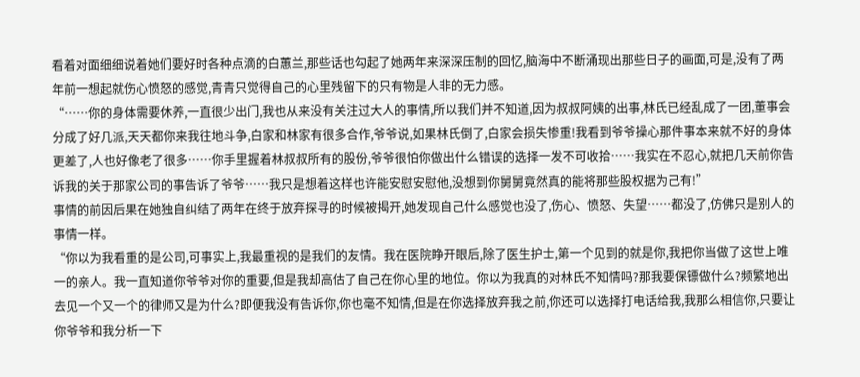看着对面细细说着她们要好时各种点滴的白蕙兰,那些话也勾起了她两年来深深压制的回忆,脑海中不断涌现出那些日子的画面,可是,没有了两年前一想起就伤心愤怒的感觉,青青只觉得自己的心里残留下的只有物是人非的无力感。
“……你的身体需要休养,一直很少出门,我也从来没有关注过大人的事情,所以我们并不知道,因为叔叔阿姨的出事,林氏已经乱成了一团,董事会分成了好几派,天天都你来我往地斗争,白家和林家有很多合作,爷爷说,如果林氏倒了,白家会损失惨重!我看到爷爷操心那件事本来就不好的身体更差了,人也好像老了很多……你手里握着林叔叔所有的股份,爷爷很怕你做出什么错误的选择一发不可收拾……我实在不忍心,就把几天前你告诉我的关于那家公司的事告诉了爷爷……我只是想着这样也许能安慰安慰他,没想到你舅舅竟然真的能将那些股权据为己有!”
事情的前因后果在她独自纠结了两年在终于放弃探寻的时候被揭开,她发现自己什么感觉也没了,伤心、愤怒、失望……都没了,仿佛只是别人的事情一样。
“你以为我看重的是公司,可事实上,我最重视的是我们的友情。我在医院睁开眼后,除了医生护士,第一个见到的就是你,我把你当做了这世上唯一的亲人。我一直知道你爷爷对你的重要,但是我却高估了自己在你心里的地位。你以为我真的对林氏不知情吗?那我要保镖做什么?频繁地出去见一个又一个的律师又是为什么?即便我没有告诉你,你也毫不知情,但是在你选择放弃我之前,你还可以选择打电话给我,我那么相信你,只要让你爷爷和我分析一下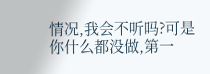情况,我会不听吗?可是你什么都没做,第一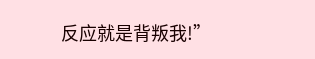反应就是背叛我!”